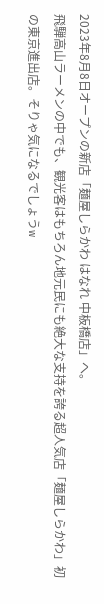2023年8月8日オープンの新店「麺屋しらかわ はなれ 中板橋店」へ。
飛騨高山ラーメンの中でも、観光客はもちろん地元民にも絶大な支持を誇る超人気店「麺屋しらかわ」初の東京進出店。そりゃ気になるでしょうw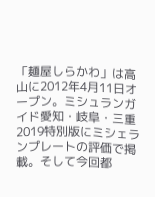「麺屋しらかわ」は高山に2012年4月11日オープン。ミシュランガイド愛知・岐阜・三重2019特別版にミシェランプレートの評価で掲載。そして今回都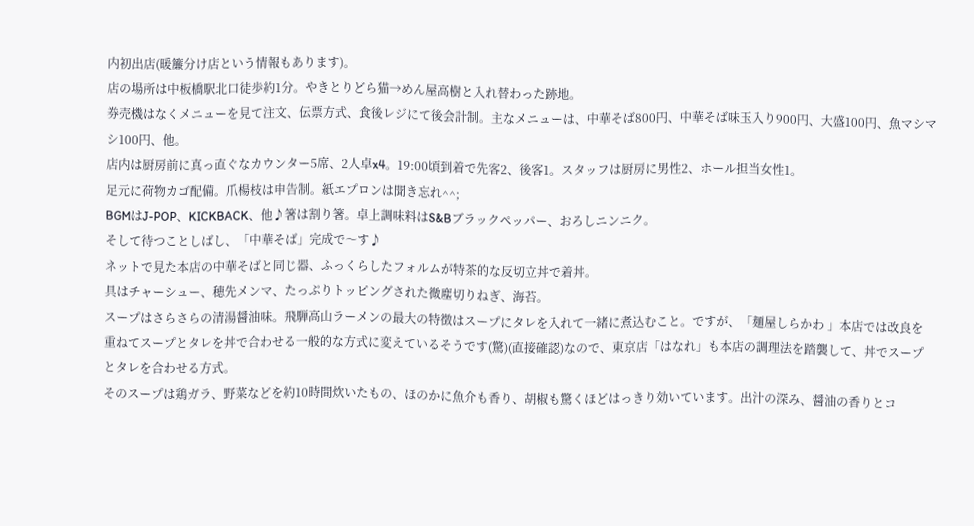内初出店(暖簾分け店という情報もあります)。
店の場所は中板橋駅北口徒歩約1分。やきとりどら猫→めん屋高樹と入れ替わった跡地。
券売機はなくメニューを見て注文、伝票方式、食後レジにて後会計制。主なメニューは、中華そば800円、中華そば味玉入り900円、大盛100円、魚マシマシ100円、他。
店内は厨房前に真っ直ぐなカウンター5席、2人卓x4。19:00頃到着で先客2、後客1。スタッフは厨房に男性2、ホール担当女性1。
足元に荷物カゴ配備。爪楊枝は申告制。紙エプロンは聞き忘れ^^;
BGMはJ-POP、KICKBACK、他♪箸は割り箸。卓上調味料はS&Bブラックペッパー、おろしニンニク。
そして待つことしばし、「中華そば」完成で〜す♪
ネットで見た本店の中華そばと同じ器、ふっくらしたフォルムが特茶的な反切立丼で着丼。
具はチャーシュー、穂先メンマ、たっぷりトッピングされた微塵切りねぎ、海苔。
スープはさらさらの清湯醤油味。飛騨高山ラーメンの最大の特徴はスープにタレを入れて一緒に煮込むこと。ですが、「麺屋しらかわ 」本店では改良を重ねてスープとタレを丼で合わせる一般的な方式に変えているそうです(驚)(直接確認)なので、東京店「はなれ」も本店の調理法を踏襲して、丼でスープとタレを合わせる方式。
そのスープは鶏ガラ、野菜などを約10時間炊いたもの、ほのかに魚介も香り、胡椒も驚くほどはっきり効いています。出汁の深み、醤油の香りとコ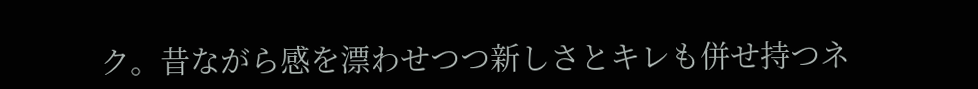ク。昔ながら感を漂わせつつ新しさとキレも併せ持つネ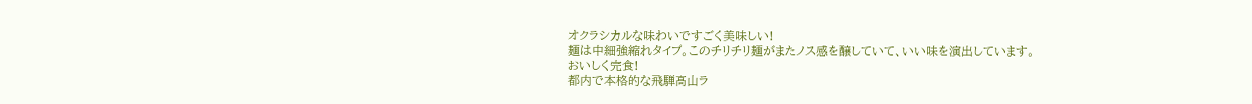オクラシカルな味わいですごく美味しい!
麺は中細強縮れタイプ。このチリチリ麺がまたノス感を醸していて、いい味を演出しています。
おいしく完食!
都内で本格的な飛騨高山ラ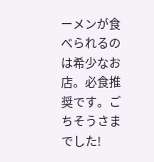ーメンが食べられるのは希少なお店。必食推奨です。ごちそうさまでした!